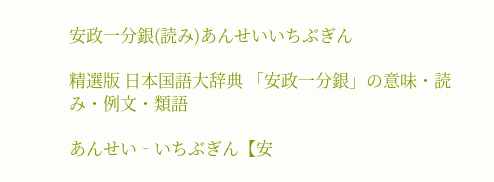安政一分銀(読み)あんせいいちぶぎん

精選版 日本国語大辞典 「安政一分銀」の意味・読み・例文・類語

あんせい‐いちぶぎん【安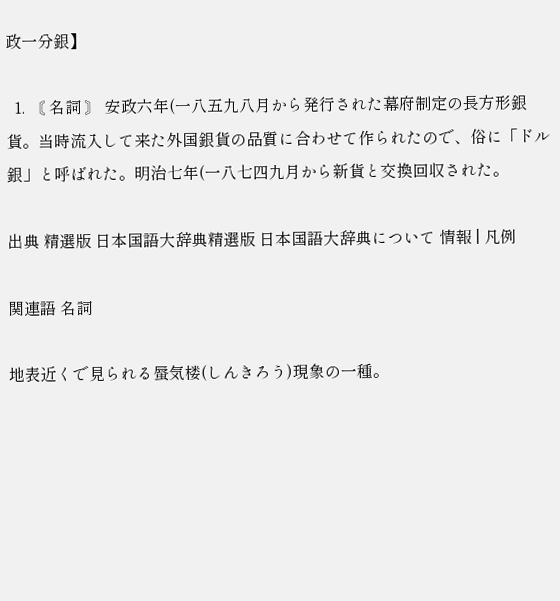政一分銀】

  1. 〘 名詞 〙 安政六年(一八五九八月から発行された幕府制定の長方形銀貨。当時流入して来た外国銀貨の品質に合わせて作られたので、俗に「ドル銀」と呼ばれた。明治七年(一八七四九月から新貨と交換回収された。

出典 精選版 日本国語大辞典精選版 日本国語大辞典について 情報 | 凡例

関連語 名詞

地表近くで見られる蜃気楼(しんきろう)現象の一種。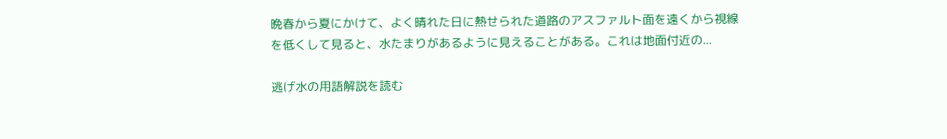晩春から夏にかけて、よく晴れた日に熱せられた道路のアスファルト面を遠くから視線を低くして見ると、水たまりがあるように見えることがある。これは地面付近の...

逃げ水の用語解説を読む